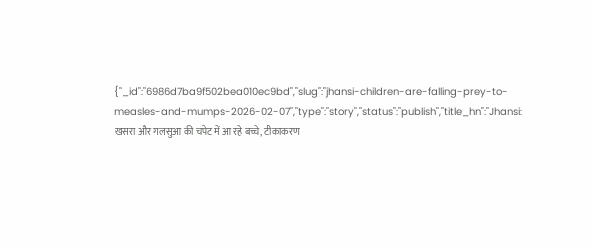{"_id":"6986d7ba9f502bea010ec9bd","slug":"jhansi-children-are-falling-prey-to-measles-and-mumps-2026-02-07","type":"story","status":"publish","title_hn":"Jhansi: खसरा और गलसुआ की चपेट में आ रहे बच्चे, टीकाकरण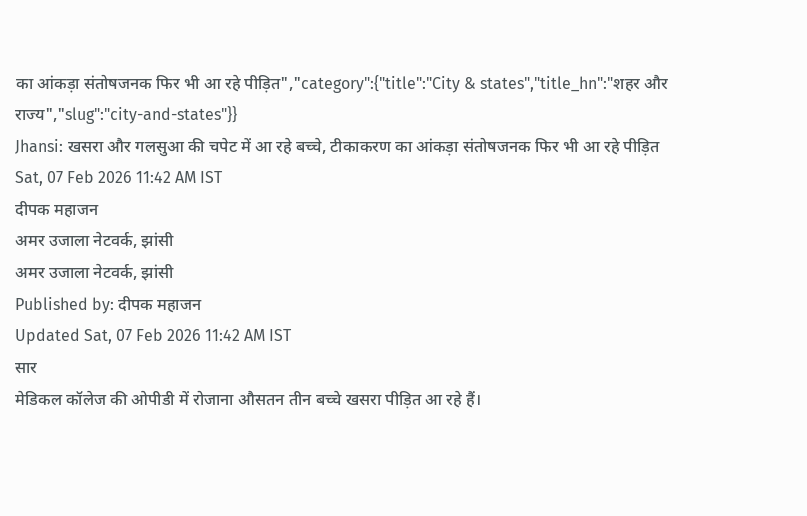का आंकड़ा संतोषजनक फिर भी आ रहे पीड़ित","category":{"title":"City & states","title_hn":"शहर और राज्य","slug":"city-and-states"}}
Jhansi: खसरा और गलसुआ की चपेट में आ रहे बच्चे, टीकाकरण का आंकड़ा संतोषजनक फिर भी आ रहे पीड़ित
Sat, 07 Feb 2026 11:42 AM IST
दीपक महाजन
अमर उजाला नेटवर्क, झांसी
अमर उजाला नेटवर्क, झांसी
Published by: दीपक महाजन
Updated Sat, 07 Feb 2026 11:42 AM IST
सार
मेडिकल कॉलेज की ओपीडी में रोजाना औसतन तीन बच्चे खसरा पीड़ित आ रहे हैं।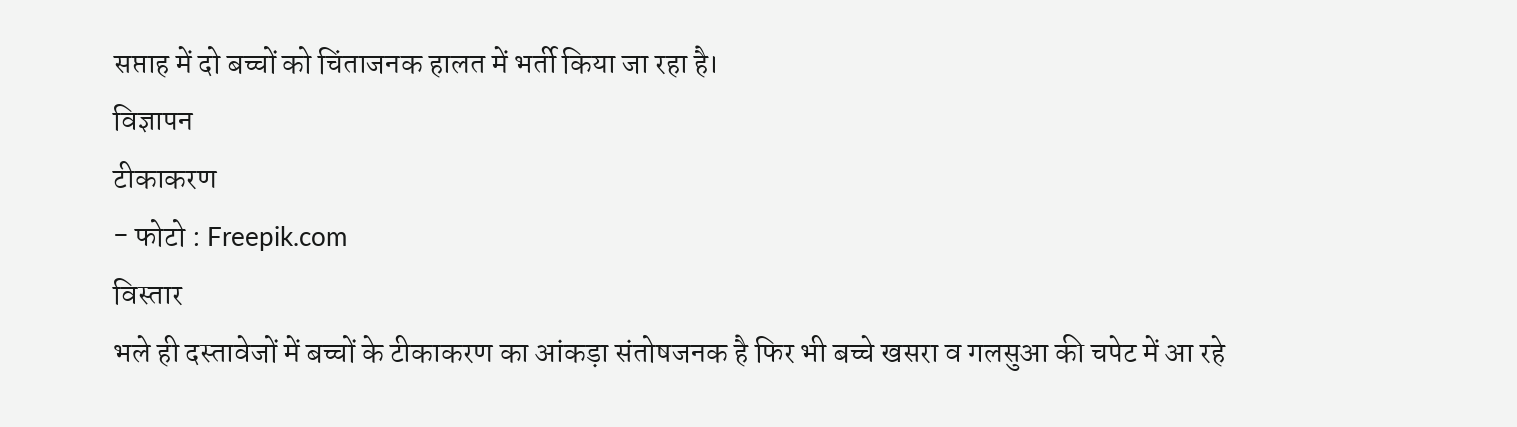सप्ताह में दो बच्चों को चिंताजनक हालत में भर्ती किया जा रहा है।
विज्ञापन
टीकाकरण
- फोटो : Freepik.com
विस्तार
भले ही दस्तावेजों में बच्चों के टीकाकरण का आंकड़ा संतोषजनक है फिर भी बच्चे खसरा व गलसुआ की चपेट में आ रहे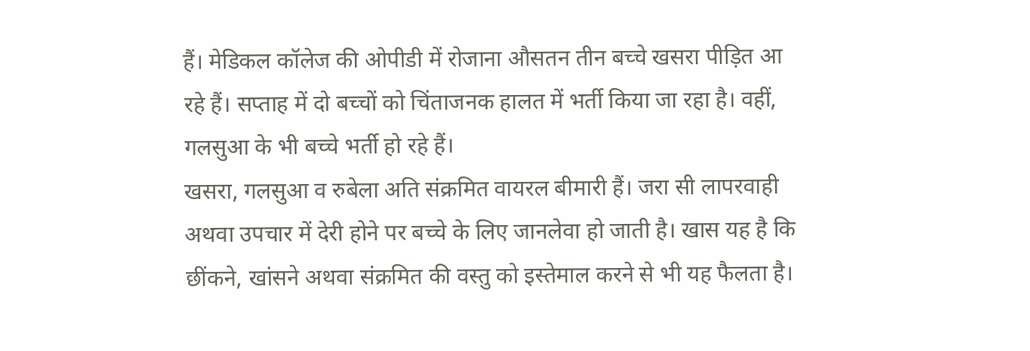हैं। मेडिकल कॉलेज की ओपीडी में रोजाना औसतन तीन बच्चे खसरा पीड़ित आ रहे हैं। सप्ताह में दो बच्चों को चिंताजनक हालत में भर्ती किया जा रहा है। वहीं, गलसुआ के भी बच्चे भर्ती हो रहे हैं।
खसरा, गलसुआ व रुबेला अति संक्रमित वायरल बीमारी हैं। जरा सी लापरवाही अथवा उपचार में देरी होने पर बच्चे के लिए जानलेवा हो जाती है। खास यह है कि छींकने, खांसने अथवा संक्रमित की वस्तु को इस्तेमाल करने से भी यह फैलता है।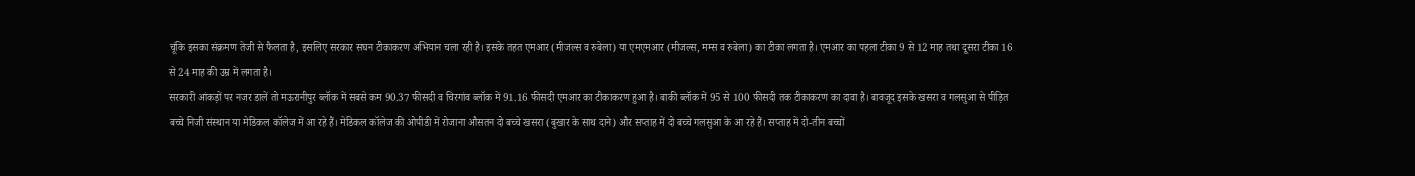चूंकि इसका संक्रमण तेजी से फैलता है, इसलिए सरकार सघन टीकाकरण अभियान चला रही है। इसके तहत एमआर (मीजल्स व रुबेला) या एमएमआर (मीजल्स, मम्स व रुबेला) का टीका लगता है। एमआर का पहला टीका 9 से 12 माह तथा दूसरा टीका 16 से 24 माह की उम्र में लगता है।
सरकारी आंकड़ों पर नजर डालें तो मऊरानीपुर ब्लॉक में सबसे कम 90.37 फीसदी व चिरगांव ब्लॉक में 91.16 फीसदी एमआर का टीकाकरण हुआ है। बाकी ब्लॉक में 95 से 100 फीसदी तक टीकाकरण का दावा है। बावजूद इसके खसरा व गलसुआ से पीड़ित बच्चे निजी संस्थान या मेडिकल कॉलेज में आ रहे हैं। मेडिकल कॉलेज की ओपीडी में रोजाना औसतन दो बच्चे खसरा (बुखार के साथ दाने) और सप्ताह में दो बच्चे गलसुआ के आ रहे हैं। सप्ताह में दो-तीन बच्चों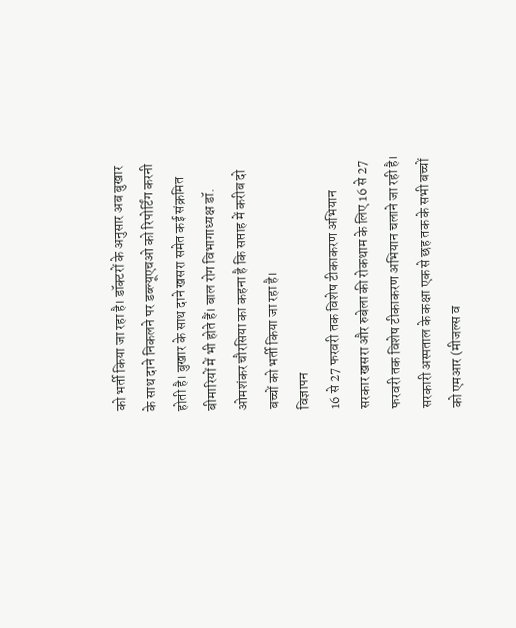को भर्ती किया जा रहा है। डॉक्टरों के अनुसार अब बुखार के साथ दाने निकलने पर डब्ल्यूएचओ को रिपोर्टिंग करनी होती है। बुखार के साथ दाने खसरा समेत कई संक्रमित बीमारियों में भी होते हैं। बाल रोग विभागाध्यक्ष डॉ. ओमशंकर चौरसिया का कहना है कि सप्ताह में करीब दो बच्चों को भर्ती किया जा रहा है।
विज्ञापन
16 से 27 फरवरी तक विशेष टीकाकरण अभियान
सरकार खसरा और रुबेला की रोकथाम के लिए 16 से 27 फरवरी तक विशेष टीकाकरण अभियान चलाने जा रही है। सरकारी अस्पताल के कक्षा एक से छह तक के सभी बच्चों को एमआर (मीजल्स व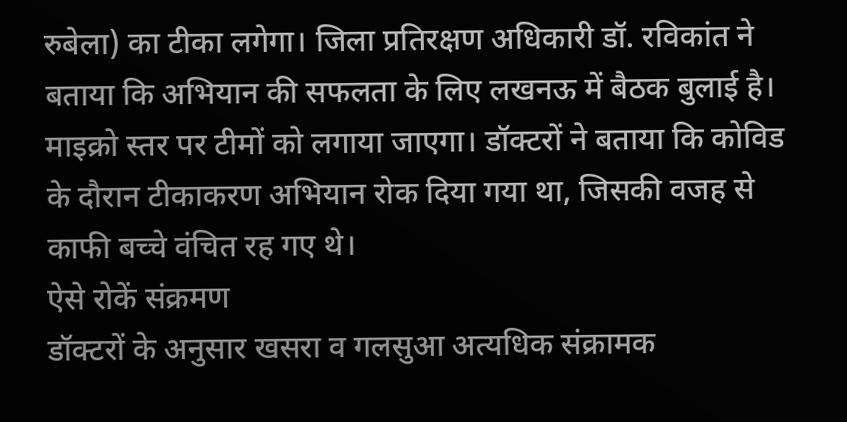रुबेला) का टीका लगेगा। जिला प्रतिरक्षण अधिकारी डॉ. रविकांत ने बताया कि अभियान की सफलता के लिए लखनऊ में बैठक बुलाई है। माइक्रो स्तर पर टीमों को लगाया जाएगा। डॉक्टरों ने बताया कि कोविड के दौरान टीकाकरण अभियान रोक दिया गया था, जिसकी वजह से काफी बच्चे वंचित रह गए थे।
ऐसे रोकें संक्रमण
डॉक्टरों के अनुसार खसरा व गलसुआ अत्यधिक संक्रामक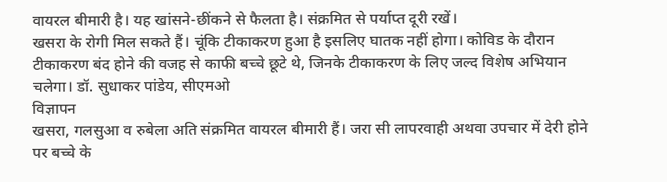वायरल बीमारी है। यह खांसने-छींकने से फैलता है। संक्रमित से पर्याप्त दूरी रखें।
खसरा के रोगी मिल सकते हैं। चूंकि टीकाकरण हुआ है इसलिए घातक नहीं होगा। कोविड के दौरान टीकाकरण बंद होने की वजह से काफी बच्चे छूटे थे, जिनके टीकाकरण के लिए जल्द विशेष अभियान चलेगा। डॉ. सुधाकर पांडेय, सीएमओ
विज्ञापन
खसरा, गलसुआ व रुबेला अति संक्रमित वायरल बीमारी हैं। जरा सी लापरवाही अथवा उपचार में देरी होने पर बच्चे के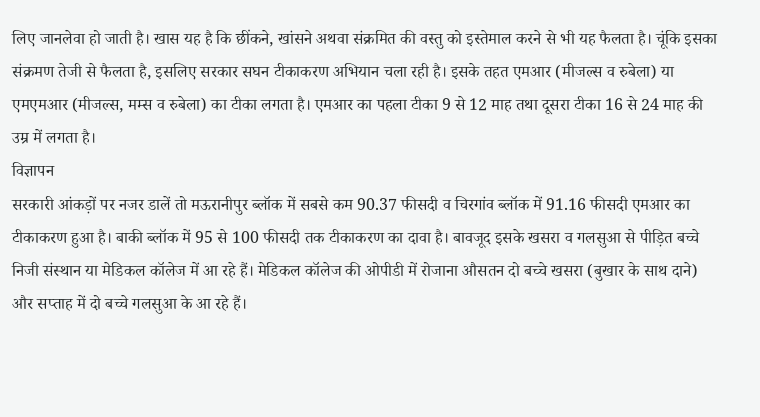लिए जानलेवा हो जाती है। खास यह है कि छींकने, खांसने अथवा संक्रमित की वस्तु को इस्तेमाल करने से भी यह फैलता है। चूंकि इसका संक्रमण तेजी से फैलता है, इसलिए सरकार सघन टीकाकरण अभियान चला रही है। इसके तहत एमआर (मीजल्स व रुबेला) या एमएमआर (मीजल्स, मम्स व रुबेला) का टीका लगता है। एमआर का पहला टीका 9 से 12 माह तथा दूसरा टीका 16 से 24 माह की उम्र में लगता है।
विज्ञापन
सरकारी आंकड़ों पर नजर डालें तो मऊरानीपुर ब्लॉक में सबसे कम 90.37 फीसदी व चिरगांव ब्लॉक में 91.16 फीसदी एमआर का टीकाकरण हुआ है। बाकी ब्लॉक में 95 से 100 फीसदी तक टीकाकरण का दावा है। बावजूद इसके खसरा व गलसुआ से पीड़ित बच्चे निजी संस्थान या मेडिकल कॉलेज में आ रहे हैं। मेडिकल कॉलेज की ओपीडी में रोजाना औसतन दो बच्चे खसरा (बुखार के साथ दाने) और सप्ताह में दो बच्चे गलसुआ के आ रहे हैं।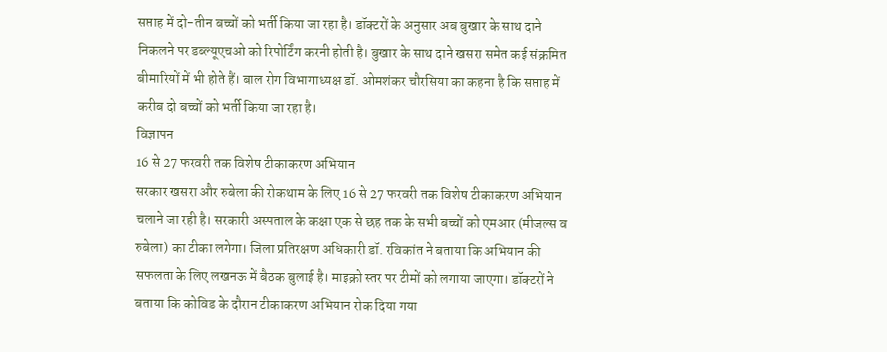सप्ताह में दो-तीन बच्चों को भर्ती किया जा रहा है। डॉक्टरों के अनुसार अब बुखार के साथ दाने निकलने पर डब्ल्यूएचओ को रिपोर्टिंग करनी होती है। बुखार के साथ दाने खसरा समेत कई संक्रमित बीमारियों में भी होते हैं। बाल रोग विभागाध्यक्ष डॉ. ओमशंकर चौरसिया का कहना है कि सप्ताह में करीब दो बच्चों को भर्ती किया जा रहा है।
विज्ञापन
16 से 27 फरवरी तक विशेष टीकाकरण अभियान
सरकार खसरा और रुबेला की रोकथाम के लिए 16 से 27 फरवरी तक विशेष टीकाकरण अभियान चलाने जा रही है। सरकारी अस्पताल के कक्षा एक से छह तक के सभी बच्चों को एमआर (मीजल्स व रुबेला) का टीका लगेगा। जिला प्रतिरक्षण अधिकारी डॉ. रविकांत ने बताया कि अभियान की सफलता के लिए लखनऊ में बैठक बुलाई है। माइक्रो स्तर पर टीमों को लगाया जाएगा। डॉक्टरों ने बताया कि कोविड के दौरान टीकाकरण अभियान रोक दिया गया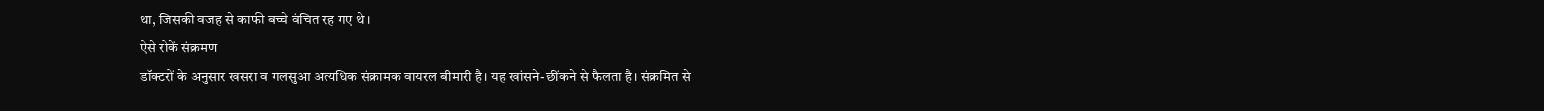था, जिसकी वजह से काफी बच्चे वंचित रह गए थे।
ऐसे रोकें संक्रमण
डॉक्टरों के अनुसार खसरा व गलसुआ अत्यधिक संक्रामक वायरल बीमारी है। यह खांसने-छींकने से फैलता है। संक्रमित से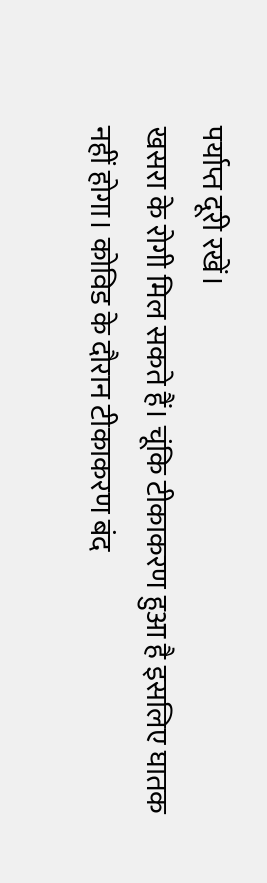पर्याप्त दूरी रखें।
खसरा के रोगी मिल सकते हैं। चूंकि टीकाकरण हुआ है इसलिए घातक नहीं होगा। कोविड के दौरान टीकाकरण बंद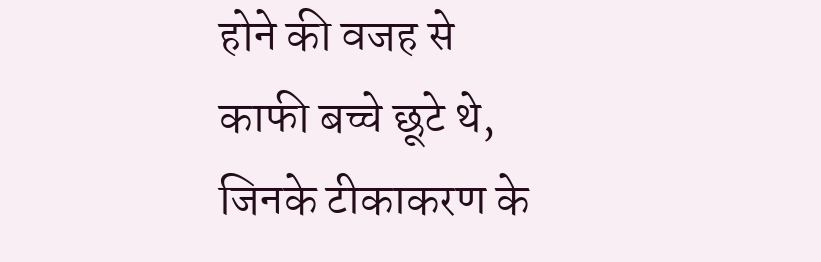होने की वजह से काफी बच्चे छूटे थे, जिनके टीकाकरण के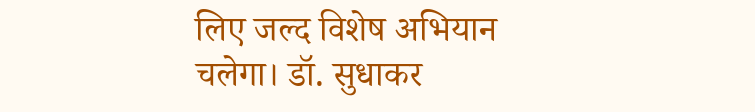लिए जल्द विशेष अभियान चलेगा। डॉ. सुधाकर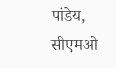पांडेय, सीएमओ